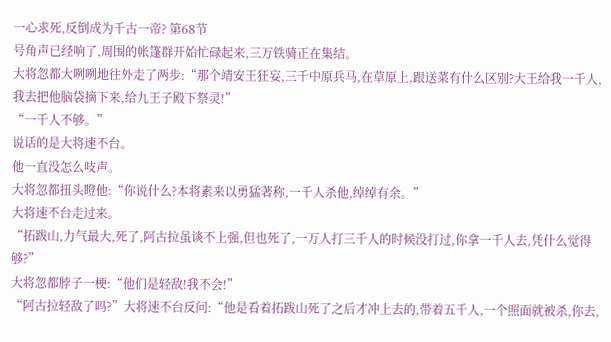一心求死,反倒成为千古一帝? 第68节
号角声已经响了,周围的帐篷群开始忙碌起来,三万铁骑正在集结。
大将忽都大咧咧地往外走了两步:“那个靖安王狂妄,三千中原兵马,在草原上,跟送菜有什么区别?大王给我一千人,我去把他脑袋摘下来,给九王子殿下祭灵!”
“一千人不够。”
说话的是大将速不台。
他一直没怎么吱声。
大将忽都扭头瞪他:“你说什么?本将素来以勇猛著称,一千人杀他,绰绰有余。”
大将速不台走过来。
“拓跋山,力气最大,死了,阿古拉虽谈不上强,但也死了,一万人打三千人的时候没打过,你拿一千人去,凭什么觉得够?”
大将忽都脖子一梗:“他们是轻敌!我不会!”
“阿古拉轻敌了吗?”大将速不台反问:“他是看着拓跋山死了之后才冲上去的,带着五千人,一个照面就被杀,你去,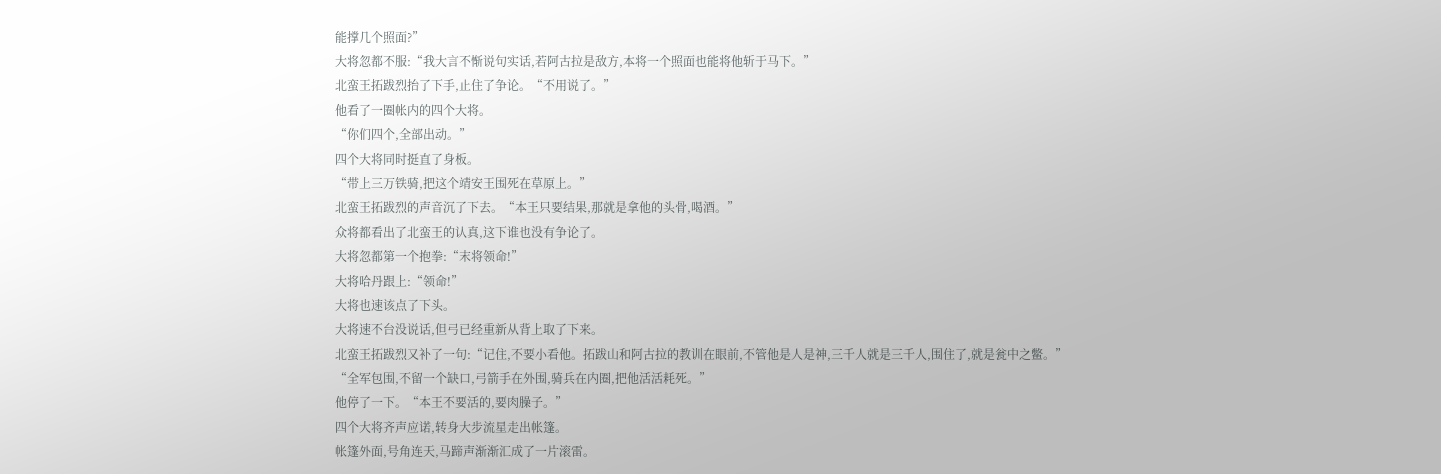能撑几个照面?”
大将忽都不服:“我大言不惭说句实话,若阿古拉是敌方,本将一个照面也能将他斩于马下。”
北蛮王拓跋烈抬了下手,止住了争论。“不用说了。”
他看了一圈帐内的四个大将。
“你们四个,全部出动。”
四个大将同时挺直了身板。
“带上三万铁骑,把这个靖安王围死在草原上。”
北蛮王拓跋烈的声音沉了下去。“本王只要结果,那就是拿他的头骨,喝酒。”
众将都看出了北蛮王的认真,这下谁也没有争论了。
大将忽都第一个抱拳:“末将领命!”
大将哈丹跟上:“领命!”
大将也速该点了下头。
大将速不台没说话,但弓已经重新从背上取了下来。
北蛮王拓跋烈又补了一句:“记住,不要小看他。拓跋山和阿古拉的教训在眼前,不管他是人是神,三千人就是三千人,围住了,就是瓮中之鳖。”
“全军包围,不留一个缺口,弓箭手在外围,骑兵在内圈,把他活活耗死。”
他停了一下。“本王不要活的,要肉臊子。”
四个大将齐声应诺,转身大步流星走出帐篷。
帐篷外面,号角连天,马蹄声渐渐汇成了一片滚雷。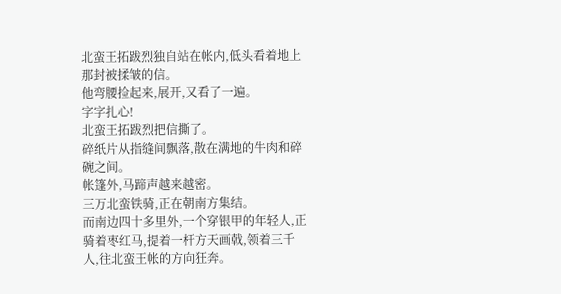北蛮王拓跋烈独自站在帐内,低头看着地上那封被揉皱的信。
他弯腰捡起来,展开,又看了一遍。
字字扎心!
北蛮王拓跋烈把信撕了。
碎纸片从指缝间飘落,散在满地的牛肉和碎碗之间。
帐篷外,马蹄声越来越密。
三万北蛮铁骑,正在朝南方集结。
而南边四十多里外,一个穿银甲的年轻人,正骑着枣红马,提着一杆方天画戟,领着三千人,往北蛮王帐的方向狂奔。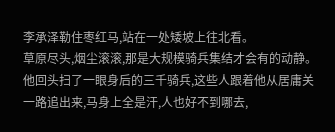李承泽勒住枣红马,站在一处矮坡上往北看。
草原尽头,烟尘滚滚,那是大规模骑兵集结才会有的动静。
他回头扫了一眼身后的三千骑兵,这些人跟着他从居庸关一路追出来,马身上全是汗,人也好不到哪去,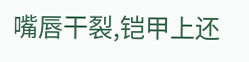嘴唇干裂,铠甲上还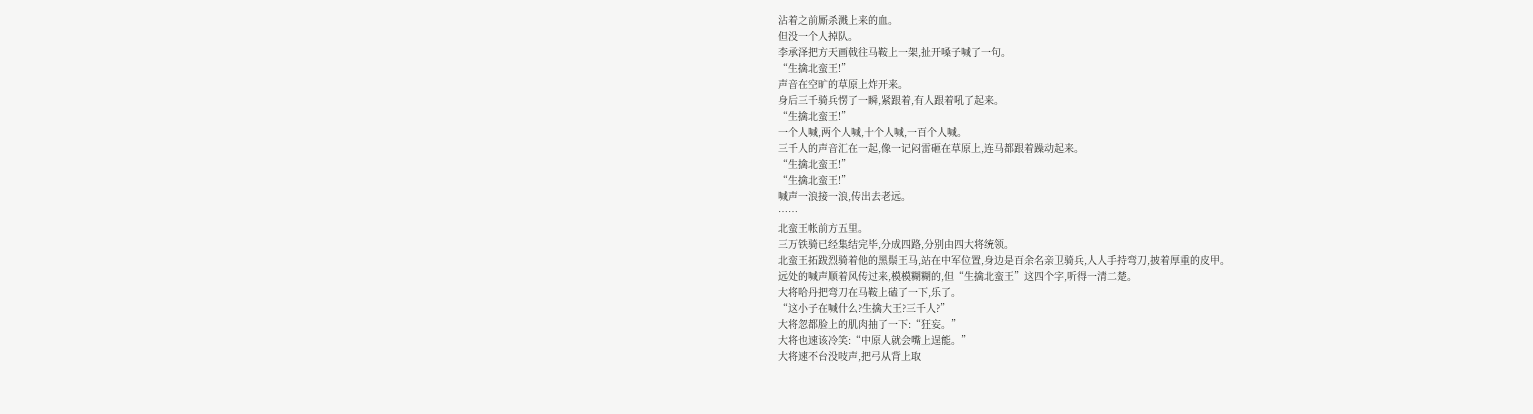沾着之前厮杀溅上来的血。
但没一个人掉队。
李承泽把方天画戟往马鞍上一架,扯开嗓子喊了一句。
“生擒北蛮王!”
声音在空旷的草原上炸开来。
身后三千骑兵愣了一瞬,紧跟着,有人跟着吼了起来。
“生擒北蛮王!”
一个人喊,两个人喊,十个人喊,一百个人喊。
三千人的声音汇在一起,像一记闷雷砸在草原上,连马都跟着躁动起来。
“生擒北蛮王!”
“生擒北蛮王!”
喊声一浪接一浪,传出去老远。
……
北蛮王帐前方五里。
三万铁骑已经集结完毕,分成四路,分别由四大将统领。
北蛮王拓跋烈骑着他的黑鬃王马,站在中军位置,身边是百余名亲卫骑兵,人人手持弯刀,披着厚重的皮甲。
远处的喊声顺着风传过来,模模糊糊的,但“生擒北蛮王”这四个字,听得一清二楚。
大将哈丹把弯刀在马鞍上磕了一下,乐了。
“这小子在喊什么?生擒大王?三千人?”
大将忽都脸上的肌肉抽了一下:“狂妄。”
大将也速该冷笑:“中原人就会嘴上逞能。”
大将速不台没吱声,把弓从背上取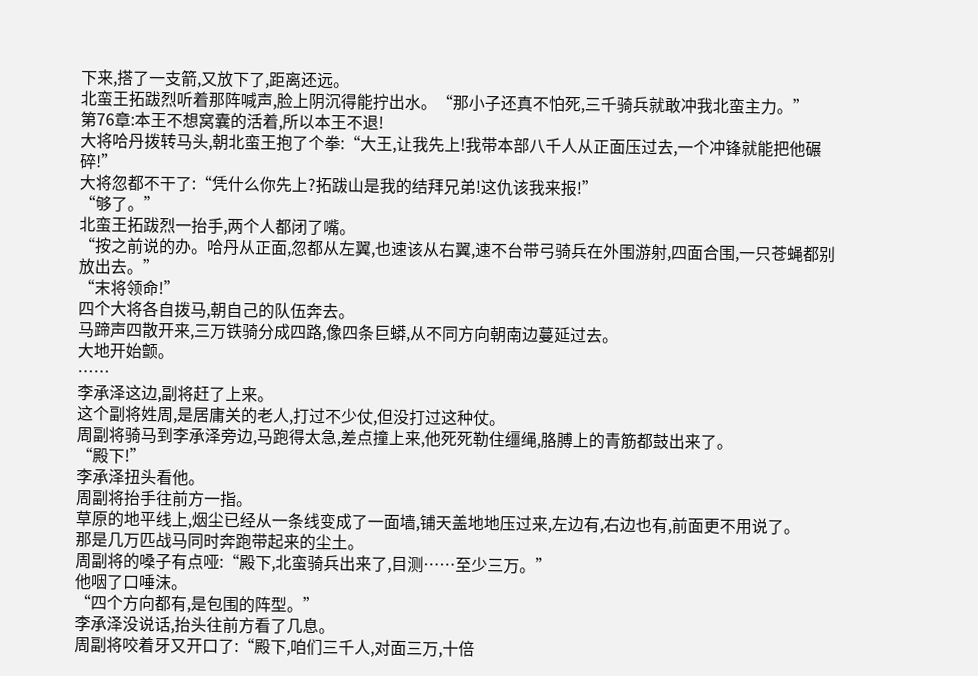下来,搭了一支箭,又放下了,距离还远。
北蛮王拓跋烈听着那阵喊声,脸上阴沉得能拧出水。“那小子还真不怕死,三千骑兵就敢冲我北蛮主力。”
第76章:本王不想窝囊的活着,所以本王不退!
大将哈丹拨转马头,朝北蛮王抱了个拳:“大王,让我先上!我带本部八千人从正面压过去,一个冲锋就能把他碾碎!”
大将忽都不干了:“凭什么你先上?拓跋山是我的结拜兄弟!这仇该我来报!”
“够了。”
北蛮王拓跋烈一抬手,两个人都闭了嘴。
“按之前说的办。哈丹从正面,忽都从左翼,也速该从右翼,速不台带弓骑兵在外围游射,四面合围,一只苍蝇都别放出去。”
“末将领命!”
四个大将各自拨马,朝自己的队伍奔去。
马蹄声四散开来,三万铁骑分成四路,像四条巨蟒,从不同方向朝南边蔓延过去。
大地开始颤。
……
李承泽这边,副将赶了上来。
这个副将姓周,是居庸关的老人,打过不少仗,但没打过这种仗。
周副将骑马到李承泽旁边,马跑得太急,差点撞上来,他死死勒住缰绳,胳膊上的青筋都鼓出来了。
“殿下!”
李承泽扭头看他。
周副将抬手往前方一指。
草原的地平线上,烟尘已经从一条线变成了一面墙,铺天盖地地压过来,左边有,右边也有,前面更不用说了。
那是几万匹战马同时奔跑带起来的尘土。
周副将的嗓子有点哑:“殿下,北蛮骑兵出来了,目测……至少三万。”
他咽了口唾沫。
“四个方向都有,是包围的阵型。”
李承泽没说话,抬头往前方看了几息。
周副将咬着牙又开口了:“殿下,咱们三千人,对面三万,十倍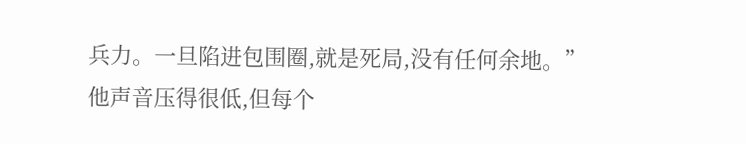兵力。一旦陷进包围圈,就是死局,没有任何余地。”
他声音压得很低,但每个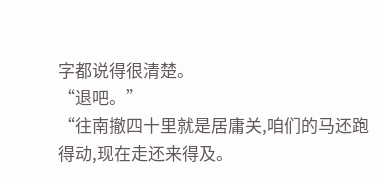字都说得很清楚。
“退吧。”
“往南撤四十里就是居庸关,咱们的马还跑得动,现在走还来得及。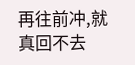再往前冲,就真回不去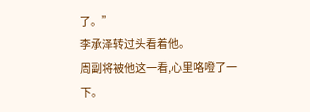了。”
李承泽转过头看着他。
周副将被他这一看,心里咯噔了一下。